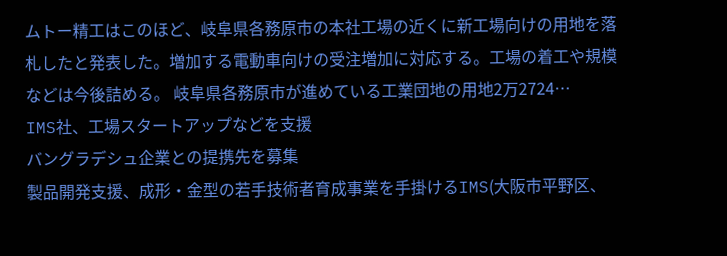ムトー精工はこのほど、岐阜県各務原市の本社工場の近くに新工場向けの用地を落札したと発表した。増加する電動車向けの受注増加に対応する。工場の着工や規模などは今後詰める。 岐阜県各務原市が進めている工業団地の用地2万2724…
IMS社、工場スタートアップなどを支援
バングラデシュ企業との提携先を募集
製品開発支援、成形・金型の若手技術者育成事業を手掛けるIMS(大阪市平野区、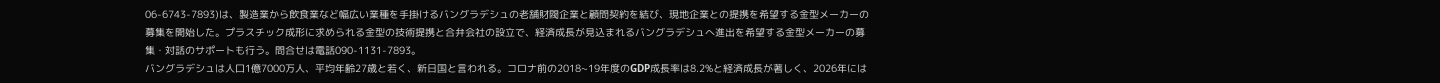06-6743-7893)は、製造業から飲食業など幅広い業種を手掛けるバングラデシュの老舗財閥企業と顧問契約を結び、現地企業との提携を希望する金型メーカーの募集を開始した。プラスチック成形に求められる金型の技術提携と合弁会社の設立で、経済成長が見込まれるバングラデシュへ進出を希望する金型メーカーの募集・対話のサポートも行う。問合せは電話090-1131-7893。
バングラデシュは人口1億7000万人、平均年齢27歳と若く、新日国と言われる。コロナ前の2018~19年度のGDP成長率は8.2%と経済成長が著しく、2026年には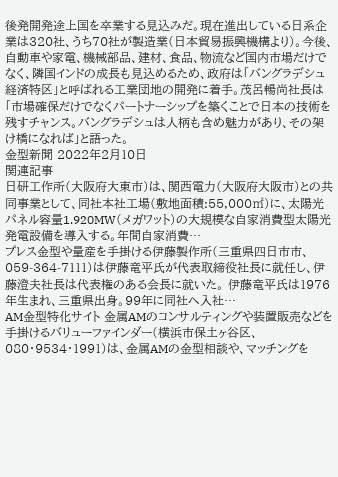後発開発途上国を卒業する見込みだ。現在進出している日系企業は320社、うち70社が製造業(日本貿易振興機構より)。今後、自動車や家電、機械部品、建材、食品、物流など国内市場だけでなく、隣国インドの成長も見込めるため、政府は「バングラデシュ経済特区」と呼ばれる工業団地の開発に着手。茂呂暢尚社長は「市場確保だけでなくパートナーシップを築くことで日本の技術を残すチャンス。バングラデシュは人柄も含め魅力があり、その架け橋になれば」と語った。
金型新聞 2022年2月10日
関連記事
日研工作所(大阪府大東市)は、関西電力(大阪府大阪市)との共同事業として、同社本社工場(敷地面積:55,000㎡)に、太陽光パネル容量1.920MW(メガワット)の大規模な自家消費型太陽光発電設備を導入する。年間自家消費…
プレス金型や量産を手掛ける伊藤製作所(三重県四日市市、059-364-7111)は伊藤竜平氏が代表取締役社長に就任し、伊藤澄夫社長は代表権のある会長に就いた。 伊藤竜平氏は1976年生まれ、三重県出身。99年に同社へ入社…
AM金型特化サイト 金属AMのコンサルティングや装置販売などを手掛けるバリューファインダー(横浜市保土ヶ谷区、080・9534・1991)は、金属AMの金型相談や、マッチングを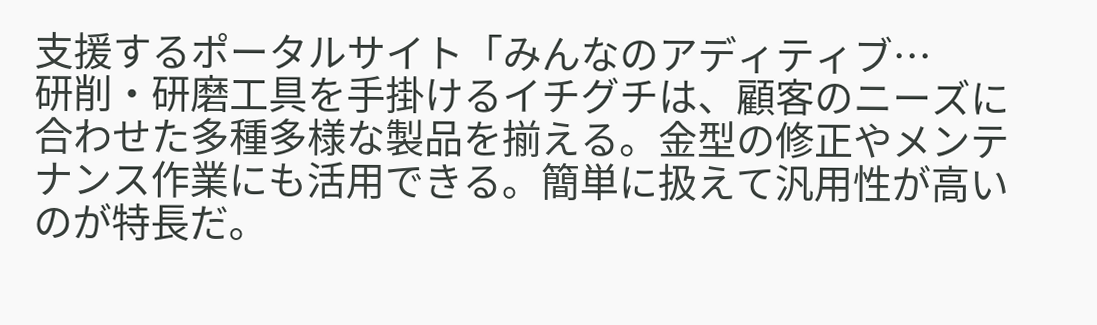支援するポータルサイト「みんなのアディティブ…
研削・研磨工具を手掛けるイチグチは、顧客のニーズに合わせた多種多様な製品を揃える。金型の修正やメンテナンス作業にも活用できる。簡単に扱えて汎用性が高いのが特長だ。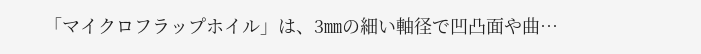「マイクロフラップホイル」は、3㎜の細い軸径で凹凸面や曲…